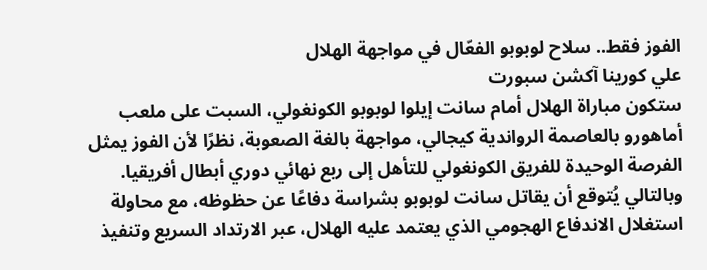الفوز فقط.. سلاح لوبوبو الفعّال في مواجهة الهلال
علي كورينا آكشن سبورت
ستكون مباراة الهلال أمام سانت إيلوا لوبوبو الكونغولي، السبت على ملعب أماهورو بالعاصمة الرواندية كيجالي، مواجهة بالغة الصعوبة، نظرًا لأن الفوز يمثل الفرصة الوحيدة للفريق الكونغولي للتأهل إلى ربع نهائي دوري أبطال أفريقيا. وبالتالي يُتوقع أن يقاتل سانت لوبوبو بشراسة دفاعًا عن حظوظه، مع محاولة استغلال الاندفاع الهجومي الذي يعتمد عليه الهلال، عبر الارتداد السريع وتنفيذ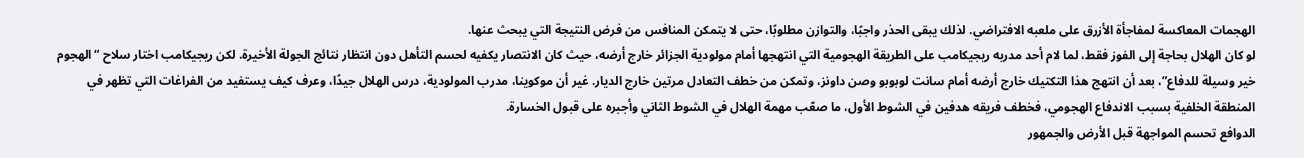الهجمات المعاكسة لمفاجأة الأزرق على ملعبه الافتراضي. لذلك يبقى الحذر واجبًا، والتوازن مطلوبًا، حتى لا يتمكن المنافس من فرض النتيجة التي يبحث عنها.
لو كان الهلال بحاجة إلى الفوز فقط، لما لام أحد مدربه ريجيكامب على الطريقة الهجومية التي انتهجها أمام مولودية الجزائر خارج أرضه، حيث كان الانتصار يكفيه لحسم التأهل دون انتظار نتائج الجولة الأخيرة. لكن ريجيكامب اختار سلاح “الهجوم خير وسيلة للدفاع”، بعد أن انتهج هذا التكتيك خارج أرضه أمام سانت لوبوبو وصن داونز، وتمكن من خطف التعادل مرتين خارج الديار. غير أن موكوينا، مدرب المولودية، درس الهلال جيدًا، وعرف كيف يستفيد من الفراغات التي تظهر في المنطقة الخلفية بسبب الاندفاع الهجومي، فخطف فريقه هدفين في الشوط الأول، ما صعّب مهمة الهلال في الشوط الثاني وأجبره على قبول الخسارة.
الدوافع تحسم المواجهة قبل الأرض والجمهور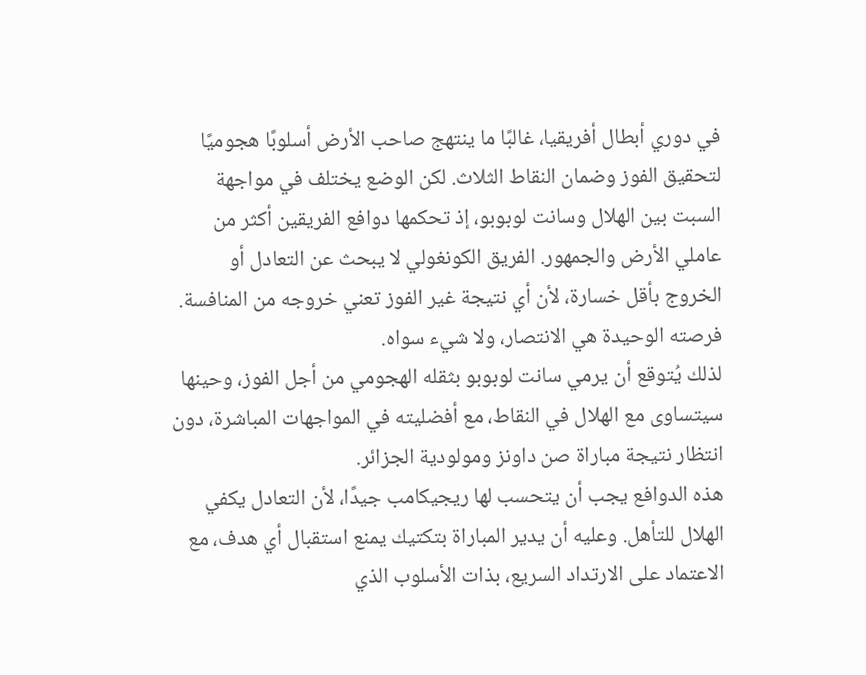في دوري أبطال أفريقيا، غالبًا ما ينتهج صاحب الأرض أسلوبًا هجوميًا لتحقيق الفوز وضمان النقاط الثلاث. لكن الوضع يختلف في مواجهة السبت بين الهلال وسانت لوبوبو، إذ تحكمها دوافع الفريقين أكثر من عاملي الأرض والجمهور. الفريق الكونغولي لا يبحث عن التعادل أو الخروج بأقل خسارة، لأن أي نتيجة غير الفوز تعني خروجه من المنافسة. فرصته الوحيدة هي الانتصار، ولا شيء سواه.
لذلك يُتوقع أن يرمي سانت لوبوبو بثقله الهجومي من أجل الفوز، وحينها سيتساوى مع الهلال في النقاط، مع أفضليته في المواجهات المباشرة، دون انتظار نتيجة مباراة صن داونز ومولودية الجزائر.
هذه الدوافع يجب أن يتحسب لها ريجيكامب جيدًا، لأن التعادل يكفي الهلال للتأهل. وعليه أن يدير المباراة بتكتيك يمنع استقبال أي هدف، مع الاعتماد على الارتداد السريع، بذات الأسلوب الذي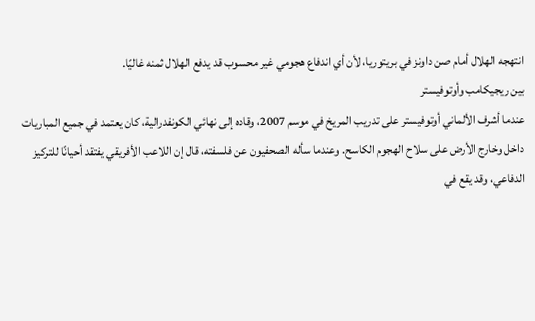انتهجه الهلال أمام صن داونز في بريتوريا، لأن أي اندفاع هجومي غير محسوب قد يدفع الهلال ثمنه غاليًا.
بين ريجيكامب وأوتوفيستر
عندما أشرف الألماني أوتوفيستر على تدريب المريخ في موسم 2007، وقاده إلى نهائي الكونفدرالية، كان يعتمد في جميع المباريات داخل وخارج الأرض على سلاح الهجوم الكاسح. وعندما سأله الصحفيون عن فلسفته، قال إن اللاعب الأفريقي يفتقد أحيانًا للتركيز الدفاعي، وقد يقع في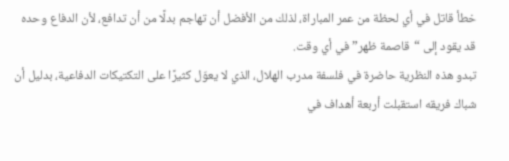خطأ قاتل في أي لحظة من عمر المباراة، لذلك من الأفضل أن تهاجم بدلًا من أن تدافع، لأن الدفاع وحده قد يقود إلى “قاصمة ظهر” في أي وقت.
تبدو هذه النظرية حاضرة في فلسفة مدرب الهلال، الذي لا يعوّل كثيرًا على التكتيكات الدفاعية، بدليل أن شباك فريقه استقبلت أربعة أهداف في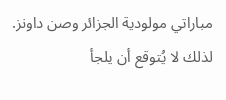مباراتي مولودية الجزائر وصن داونز. لذلك لا يُتوقع أن يلجأ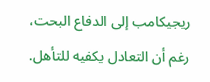ريجيكامب إلى الدفاع البحت، رغم أن التعادل يكفيه للتأهل.